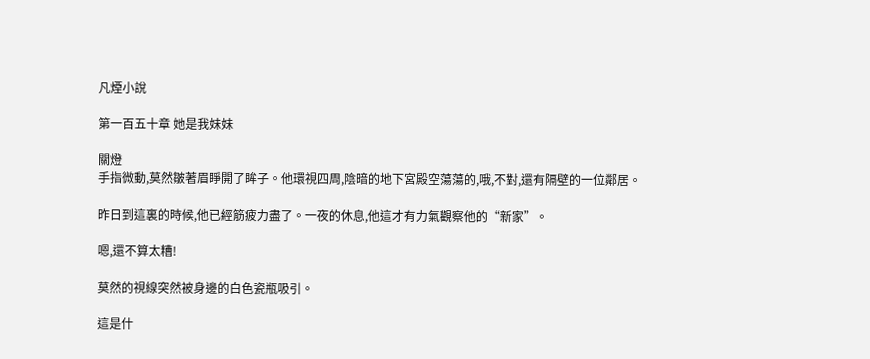凡煙小說

第一百五十章 她是我妹妹

關燈
手指微動,莫然皺著眉睜開了眸子。他環視四周,陰暗的地下宮殿空蕩蕩的,哦,不對,還有隔壁的一位鄰居。

昨日到這裏的時候,他已經筋疲力盡了。一夜的休息,他這才有力氣觀察他的“新家”。

嗯,還不算太糟!

莫然的視線突然被身邊的白色瓷瓶吸引。

這是什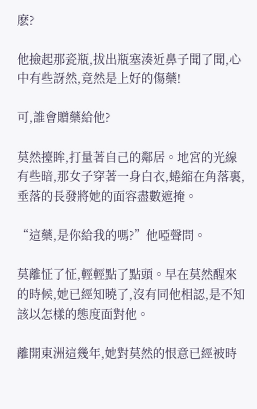麽?

他撿起那瓷瓶,拔出瓶塞湊近鼻子聞了聞,心中有些訝然,竟然是上好的傷藥!

可,誰會贈藥給他?

莫然擡眸,打量著自己的鄰居。地宮的光線有些暗,那女子穿著一身白衣,蜷縮在角落裏,垂落的長發將她的面容盡數遮掩。

“這藥,是你給我的嗎?”他啞聲問。

莫離怔了怔,輕輕點了點頭。早在莫然醒來的時候,她已經知曉了,沒有同他相認,是不知該以怎樣的態度面對他。

離開東洲這幾年,她對莫然的恨意已經被時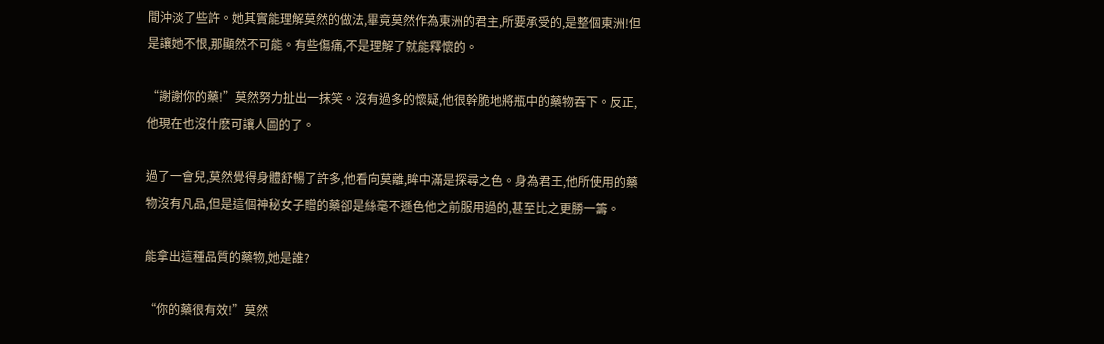間沖淡了些許。她其實能理解莫然的做法,畢竟莫然作為東洲的君主,所要承受的,是整個東洲!但是讓她不恨,那顯然不可能。有些傷痛,不是理解了就能釋懷的。

“謝謝你的藥!”莫然努力扯出一抹笑。沒有過多的懷疑,他很幹脆地將瓶中的藥物吞下。反正,他現在也沒什麽可讓人圖的了。

過了一會兒,莫然覺得身體舒暢了許多,他看向莫離,眸中滿是探尋之色。身為君王,他所使用的藥物沒有凡品,但是這個神秘女子贈的藥卻是絲毫不遜色他之前服用過的,甚至比之更勝一籌。

能拿出這種品質的藥物,她是誰?

“你的藥很有效!”莫然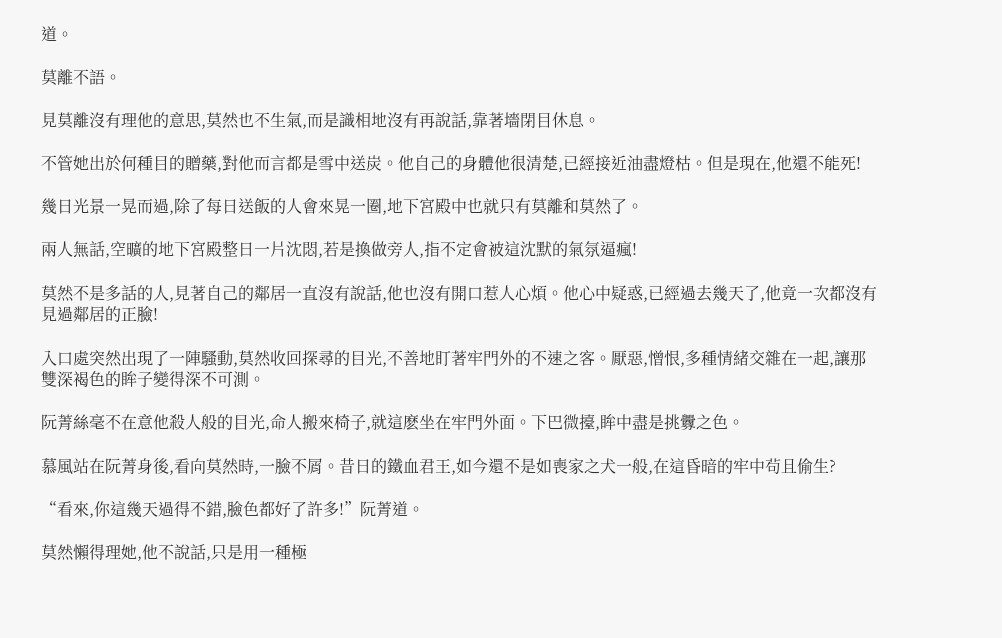道。

莫離不語。

見莫離沒有理他的意思,莫然也不生氣,而是識相地沒有再說話,靠著墻閉目休息。

不管她出於何種目的贈藥,對他而言都是雪中送炭。他自己的身體他很清楚,已經接近油盡燈枯。但是現在,他還不能死!

幾日光景一晃而過,除了每日送飯的人會來晃一圈,地下宮殿中也就只有莫離和莫然了。

兩人無話,空曠的地下宮殿整日一片沈悶,若是換做旁人,指不定會被這沈默的氣氛逼瘋!

莫然不是多話的人,見著自己的鄰居一直沒有說話,他也沒有開口惹人心煩。他心中疑惑,已經過去幾天了,他竟一次都沒有見過鄰居的正臉!

入口處突然出現了一陣騷動,莫然收回探尋的目光,不善地盯著牢門外的不速之客。厭惡,憎恨,多種情緒交雜在一起,讓那雙深褐色的眸子變得深不可測。

阮菁絲毫不在意他殺人般的目光,命人搬來椅子,就這麽坐在牢門外面。下巴微擡,眸中盡是挑釁之色。

慕風站在阮菁身後,看向莫然時,一臉不屑。昔日的鐵血君王,如今還不是如喪家之犬一般,在這昏暗的牢中茍且偷生?

“看來,你這幾天過得不錯,臉色都好了許多!”阮菁道。

莫然懶得理她,他不說話,只是用一種極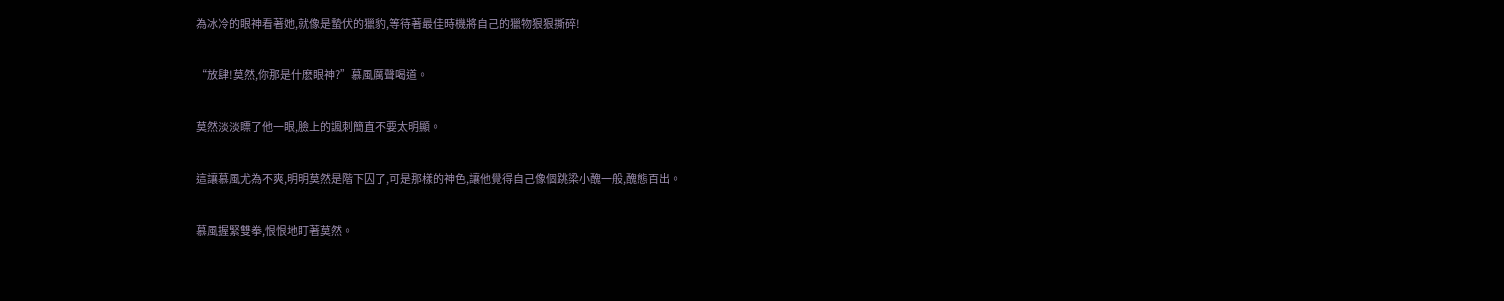為冰冷的眼神看著她,就像是蟄伏的獵豹,等待著最佳時機將自己的獵物狠狠撕碎!

“放肆!莫然,你那是什麽眼神?”慕風厲聲喝道。

莫然淡淡瞟了他一眼,臉上的諷刺簡直不要太明顯。

這讓慕風尤為不爽,明明莫然是階下囚了,可是那樣的神色,讓他覺得自己像個跳梁小醜一般,醜態百出。

慕風握緊雙拳,恨恨地盯著莫然。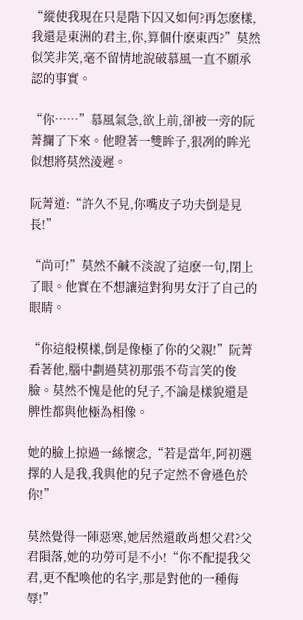“縱使我現在只是階下囚又如何?再怎麽樣,我還是東洲的君主,你,算個什麽東西?”莫然似笑非笑,毫不留情地說破慕風一直不願承認的事實。

“你……”慕風氣急,欲上前,卻被一旁的阮菁攔了下來。他瞪著一雙眸子,狠冽的眸光似想將莫然淩遲。

阮菁道:“許久不見,你嘴皮子功夫倒是見長!”

“尚可!”莫然不鹹不淡說了這麽一句,閉上了眼。他實在不想讓這對狗男女汙了自己的眼睛。

“你這般模樣,倒是像極了你的父親!”阮菁看著他,腦中劃過莫初那張不茍言笑的俊臉。莫然不愧是他的兒子,不論是樣貌還是脾性都與他極為相像。

她的臉上掠過一絲懷念,“若是當年,阿初選擇的人是我,我與他的兒子定然不會遜色於你!”

莫然覺得一陣惡寒,她居然還敢肖想父君?父君隕落,她的功勞可是不小!“你不配提我父君,更不配喚他的名字,那是對他的一種侮辱!”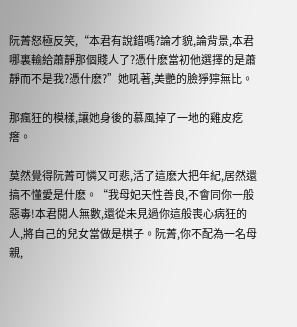阮菁怒極反笑,“本君有說錯嗎?論才貌,論背景,本君哪裏輸給蕭靜那個賤人了?憑什麽當初他選擇的是蕭靜而不是我?憑什麽?”她吼著,美艷的臉猙獰無比。

那瘋狂的模樣,讓她身後的慕風掉了一地的雞皮疙瘩。

莫然覺得阮菁可憐又可悲,活了這麽大把年紀,居然還搞不懂愛是什麽。“我母妃天性善良,不會同你一般惡毒!本君閱人無數,還從未見過你這般喪心病狂的人,將自己的兒女當做是棋子。阮菁,你不配為一名母親,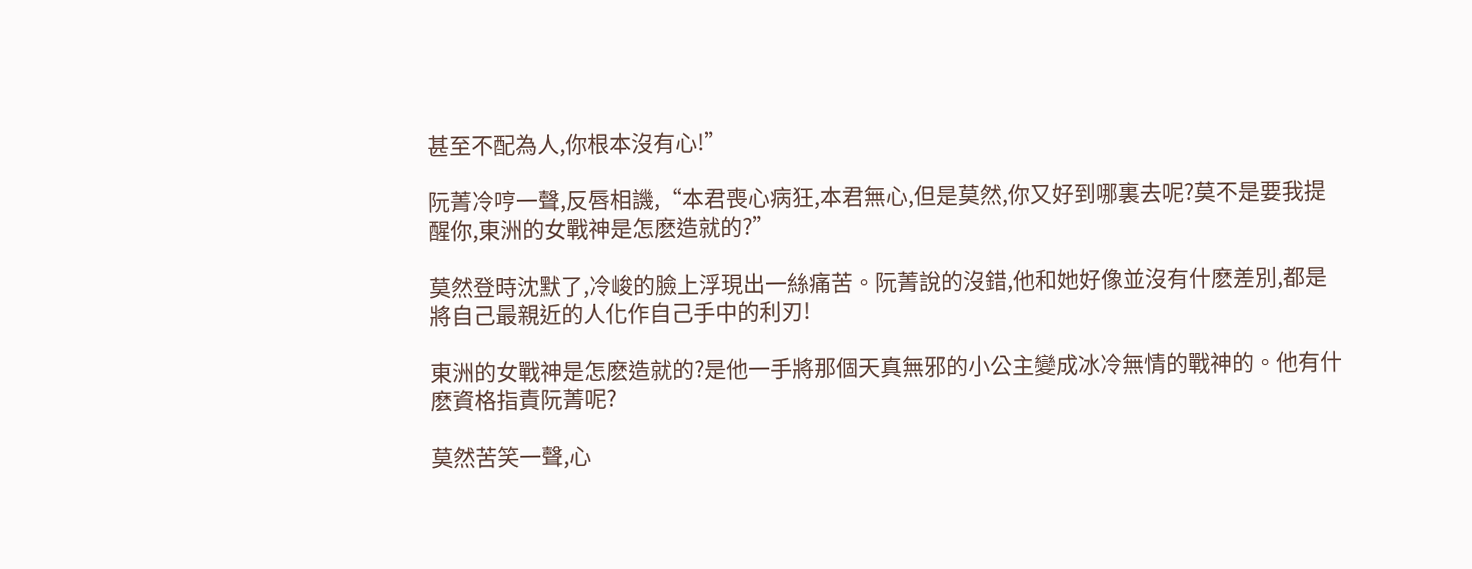甚至不配為人,你根本沒有心!”

阮菁冷哼一聲,反唇相譏,“本君喪心病狂,本君無心,但是莫然,你又好到哪裏去呢?莫不是要我提醒你,東洲的女戰神是怎麽造就的?”

莫然登時沈默了,冷峻的臉上浮現出一絲痛苦。阮菁說的沒錯,他和她好像並沒有什麽差別,都是將自己最親近的人化作自己手中的利刃!

東洲的女戰神是怎麽造就的?是他一手將那個天真無邪的小公主變成冰冷無情的戰神的。他有什麽資格指責阮菁呢?

莫然苦笑一聲,心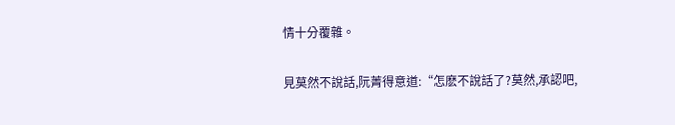情十分覆雜。

見莫然不說話,阮菁得意道:“怎麽不說話了?莫然,承認吧,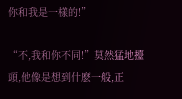你和我是一樣的!”

“不,我和你不同!”莫然猛地擡頭,他像是想到什麽一般,正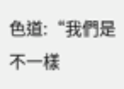色道:“我們是不一樣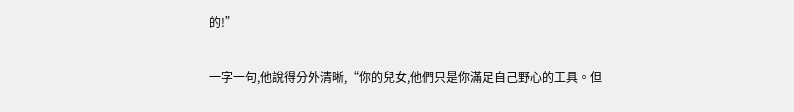的!”

一字一句,他說得分外清晰,“你的兒女,他們只是你滿足自己野心的工具。但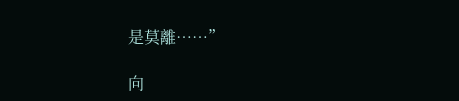是莫離……”

向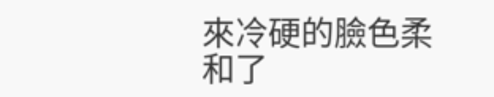來冷硬的臉色柔和了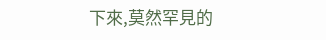下來,莫然罕見的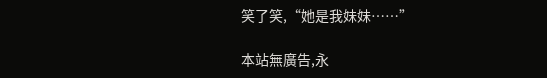笑了笑,“她是我妹妹……”

本站無廣告,永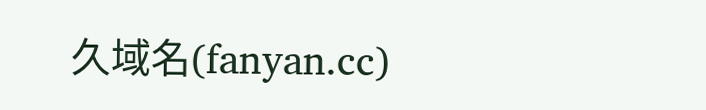久域名(fanyan.cc)